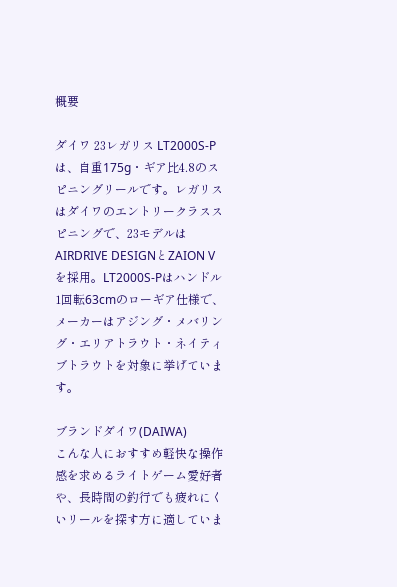概要

ダイワ 23レガリス LT2000S-Pは、自重175g・ギア比4.8のスピニングリールです。レガリスはダイワのエントリークラススピニングで、23モデルはAIRDRIVE DESIGNとZAION Vを採用。LT2000S-Pはハンドル1回転63cmのローギア仕様で、メーカーはアジング・メバリング・エリアトラウト・ネイティブトラウトを対象に挙げています。

ブランドダイワ(DAIWA)
こんな人におすすめ軽快な操作感を求めるライトゲーム愛好者や、長時間の釣行でも疲れにくいリールを探す方に適していま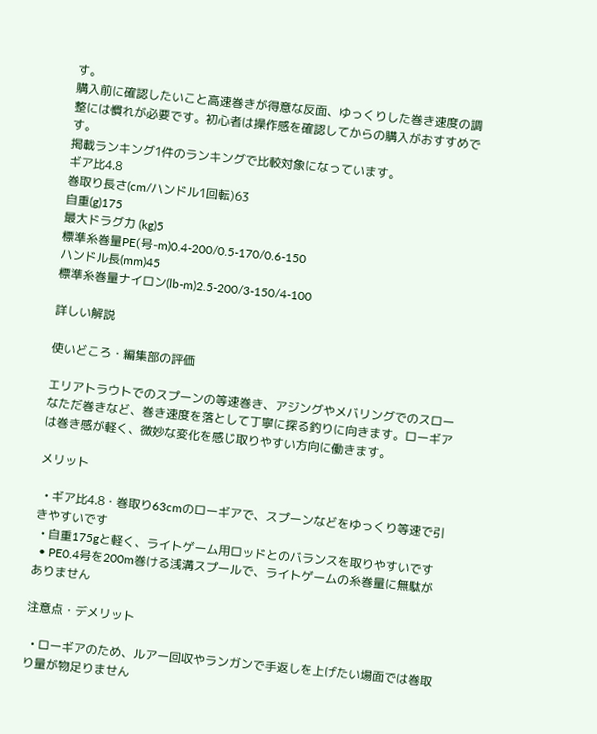す。
購入前に確認したいこと高速巻きが得意な反面、ゆっくりした巻き速度の調整には慣れが必要です。初心者は操作感を確認してからの購入がおすすめです。
掲載ランキング1件のランキングで比較対象になっています。
ギア比4.8
巻取り長さ(cm/ハンドル1回転)63
自重(g)175
最大ドラグ力 (kg)5
標準糸巻量PE(号-m)0.4-200/0.5-170/0.6-150
ハンドル長(mm)45
標準糸巻量ナイロン(lb-m)2.5-200/3-150/4-100

詳しい解説

使いどころ・編集部の評価

エリアトラウトでのスプーンの等速巻き、アジングやメバリングでのスローなただ巻きなど、巻き速度を落として丁寧に探る釣りに向きます。ローギアは巻き感が軽く、微妙な変化を感じ取りやすい方向に働きます。

メリット

  • ギア比4.8・巻取り63cmのローギアで、スプーンなどをゆっくり等速で引きやすいです
  • 自重175gと軽く、ライトゲーム用ロッドとのバランスを取りやすいです
  • PE0.4号を200m巻ける浅溝スプールで、ライトゲームの糸巻量に無駄がありません

注意点・デメリット

  • ローギアのため、ルアー回収やランガンで手返しを上げたい場面では巻取り量が物足りません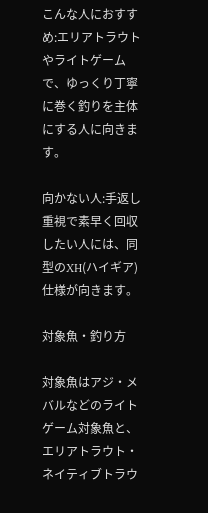こんな人におすすめ:エリアトラウトやライトゲームで、ゆっくり丁寧に巻く釣りを主体にする人に向きます。

向かない人:手返し重視で素早く回収したい人には、同型のXH(ハイギア)仕様が向きます。

対象魚・釣り方

対象魚はアジ・メバルなどのライトゲーム対象魚と、エリアトラウト・ネイティブトラウ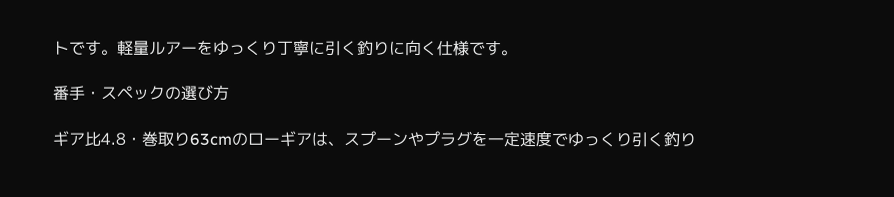トです。軽量ルアーをゆっくり丁寧に引く釣りに向く仕様です。

番手・スペックの選び方

ギア比4.8・巻取り63cmのローギアは、スプーンやプラグを一定速度でゆっくり引く釣り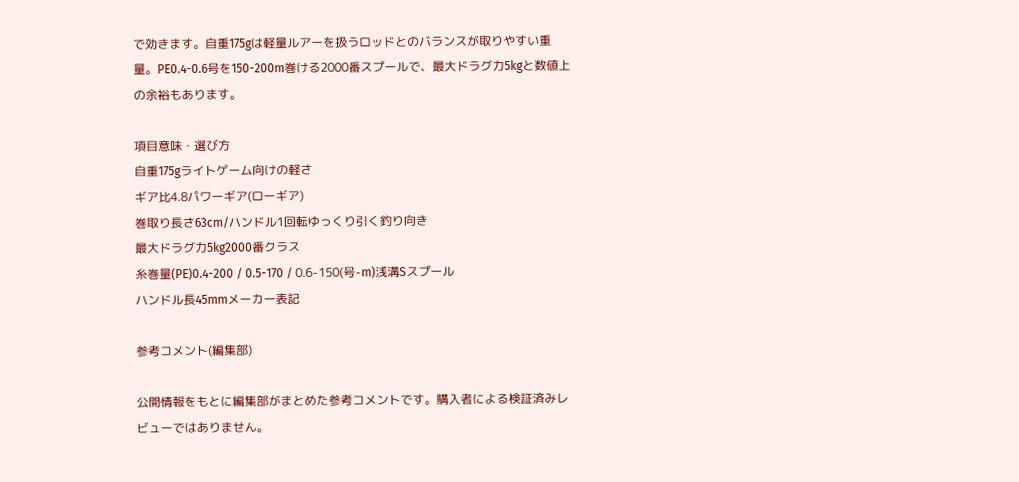で効きます。自重175gは軽量ルアーを扱うロッドとのバランスが取りやすい重量。PE0.4-0.6号を150-200m巻ける2000番スプールで、最大ドラグ力5kgと数値上の余裕もあります。

項目意味・選び方
自重175gライトゲーム向けの軽さ
ギア比4.8パワーギア(ローギア)
巻取り長さ63cm/ハンドル1回転ゆっくり引く釣り向き
最大ドラグ力5kg2000番クラス
糸巻量(PE)0.4-200 / 0.5-170 / 0.6-150(号-m)浅溝Sスプール
ハンドル長45mmメーカー表記

参考コメント(編集部)

公開情報をもとに編集部がまとめた参考コメントです。購入者による検証済みレビューではありません。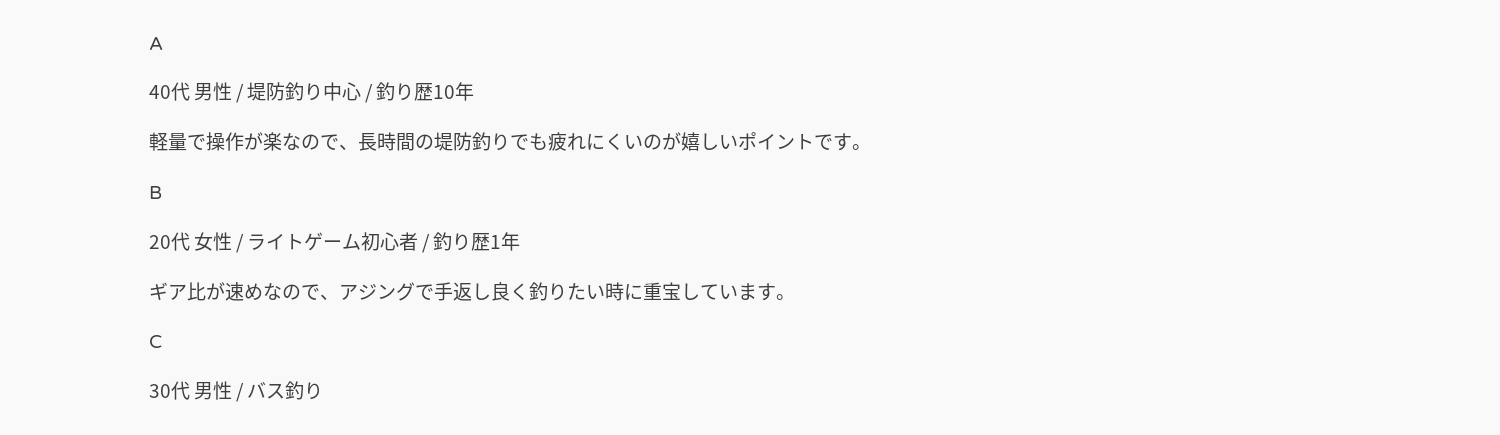A

40代 男性 / 堤防釣り中心 / 釣り歴10年

軽量で操作が楽なので、長時間の堤防釣りでも疲れにくいのが嬉しいポイントです。

B

20代 女性 / ライトゲーム初心者 / 釣り歴1年

ギア比が速めなので、アジングで手返し良く釣りたい時に重宝しています。

C

30代 男性 / バス釣り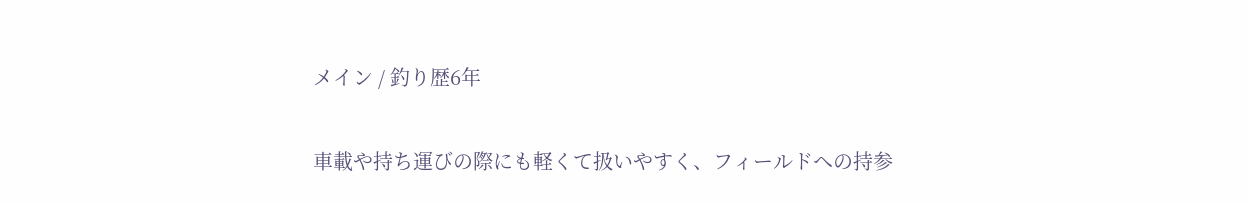メイン / 釣り歴6年

車載や持ち運びの際にも軽くて扱いやすく、フィールドへの持参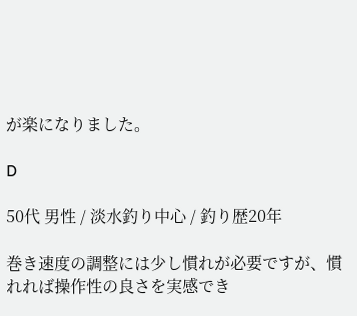が楽になりました。

D

50代 男性 / 淡水釣り中心 / 釣り歴20年

巻き速度の調整には少し慣れが必要ですが、慣れれば操作性の良さを実感でき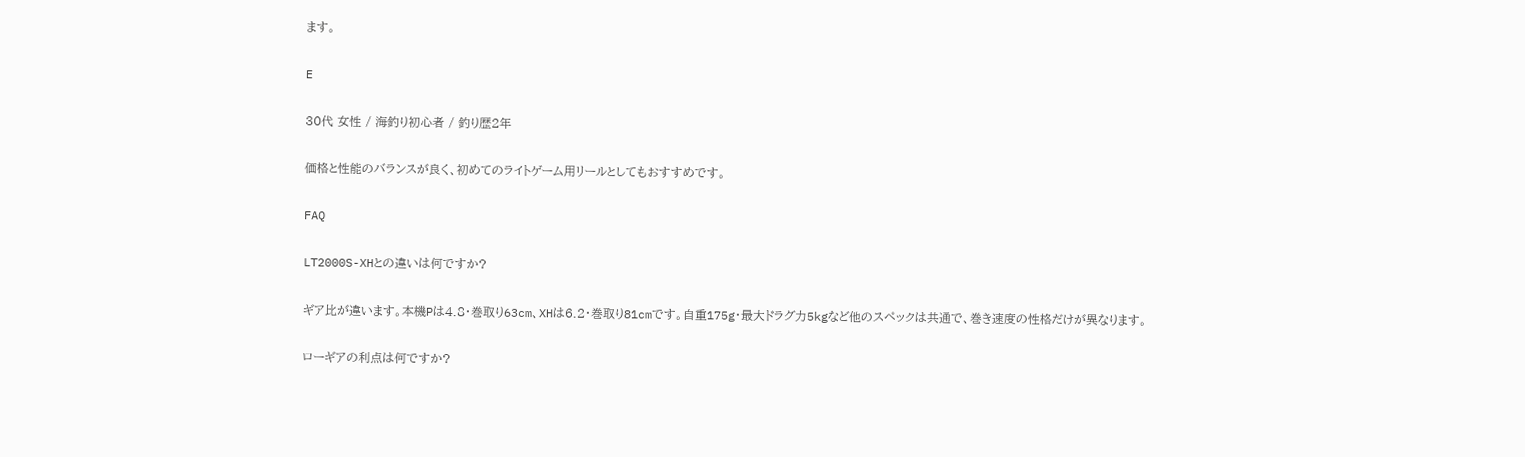ます。

E

30代 女性 / 海釣り初心者 / 釣り歴2年

価格と性能のバランスが良く、初めてのライトゲーム用リールとしてもおすすめです。

FAQ

LT2000S-XHとの違いは何ですか?

ギア比が違います。本機Pは4.8・巻取り63cm、XHは6.2・巻取り81cmです。自重175g・最大ドラグ力5kgなど他のスペックは共通で、巻き速度の性格だけが異なります。

ローギアの利点は何ですか?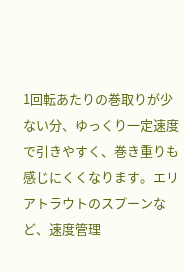1回転あたりの巻取りが少ない分、ゆっくり一定速度で引きやすく、巻き重りも感じにくくなります。エリアトラウトのスプーンなど、速度管理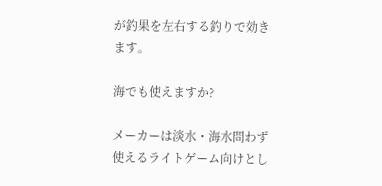が釣果を左右する釣りで効きます。

海でも使えますか?

メーカーは淡水・海水問わず使えるライトゲーム向けとし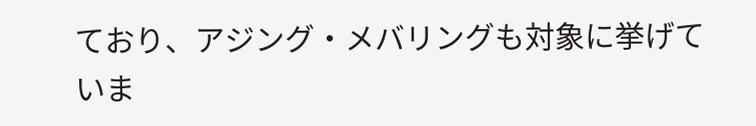ており、アジング・メバリングも対象に挙げていま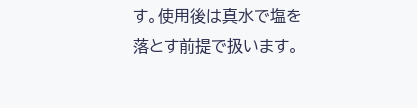す。使用後は真水で塩を落とす前提で扱います。